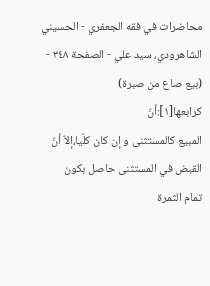محاضرات في فقه الجعفري - الحسيني الشاهرودي، سيد علي - الصفحة ٣٤٨ - (بيع صاع من صبرة)
كرابعها[١]:أنّ
المبيع كالمستثنى و إن كان كلّيا،إلاّ أنّ القبض في المستثنى حاصل بكون
تمام الثمرة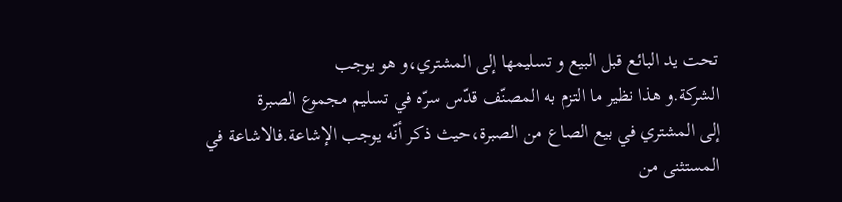تحت يد البائع قبل البيع و تسليمها إلى المشتري،و هو يوجب
الشركة.و هذا نظير ما التزم به المصنّف قدّس سرّه في تسليم مجموع الصبرة
إلى المشتري في بيع الصاع من الصبرة،حيث ذكر أنّه يوجب الإشاعة.فالاشاعة في
المستثنى من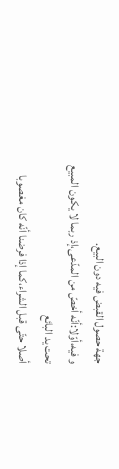جهة حصول القبض فيه دون البيع.
و فيه،أوّلا:أنّه أخصّ من المدّعى،إذ ربما لا يكون المبيع تحت يد البائع
أصلا حتّى قبل الشراء،كما إذا فرضنا أنّه كان مغصوبا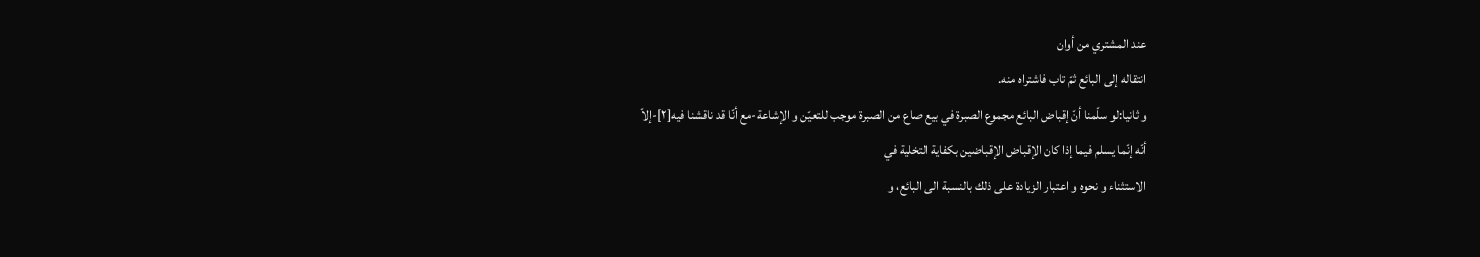عند المشتري من أوان
انتقاله إلى البائع ثمّ تاب فاشتراه منه.
و ثانيا:لو سلّمنا أنّ إقباض البائع مجموع الصبرة في بيع صاع من الصبرة موجب للتعيّن و الإشاعة-مع أنّا قد ناقشنا فيه[٢]-إلاّ
أنّه إنّما يسلم فيما إذا كان الإقباض الإقباضين بكفاية التخلية في
الاستثناء و نحوه و اعتبار الزيادة على ذلك بالنسبة الى البائع، و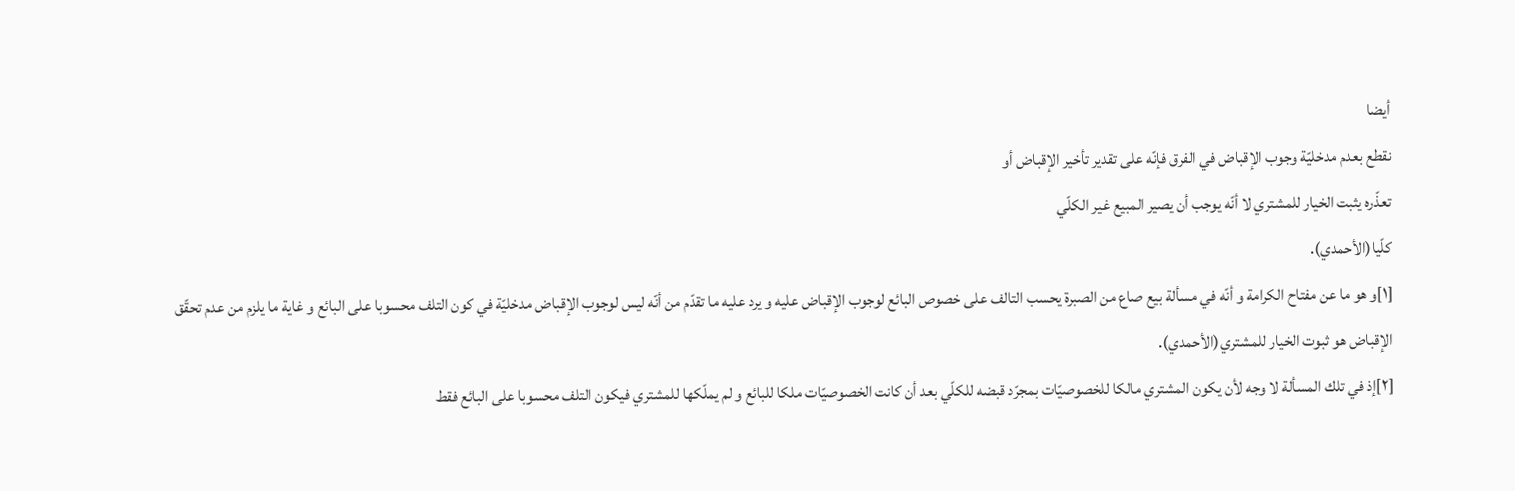أيضا
نقطع بعدم مدخليّة وجوب الإقباض في الفرق فإنّه على تقدير تأخير الإقباض أو
تعذّره يثبت الخيار للمشتري لا أنّه يوجب أن يصير المبيع غير الكلّي
كلّيا(الأحمدي).
[١]و هو ما عن مفتاح الكرامة و أنّه في مسألة بيع صاع من الصبرة يحسب التالف على خصوص البائع لوجوب الإقباض عليه و يرد عليه ما تقدّم من أنّه ليس لوجوب الإقباض مدخليّة في كون التلف محسوبا على البائع و غاية ما يلزم من عدم تحقّق الإقباض هو ثبوت الخيار للمشتري(الأحمدي).
[٢]إذ في تلك المسألة لا وجه لأن يكون المشتري مالكا للخصوصيّات بمجرّد قبضه للكلّي بعد أن كانت الخصوصيّات ملكا للبائع و لم يملّكها للمشتري فيكون التلف محسوبا على البائع فقط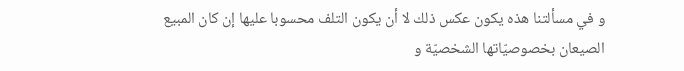و في مسألتنا هذه يكون عكس ذلك لا أن يكون التلف محسوبا عليها إن كان المبيع الصيعان بخصوصيّاتها الشخصيّة و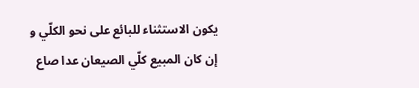يكون الاستثناء للبائع على نحو الكلّي و إن كان المبيع كلّي الصيعان عدا صاع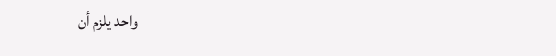واحد يلزم أن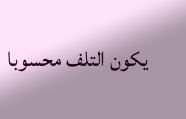يكون التلف محسوبا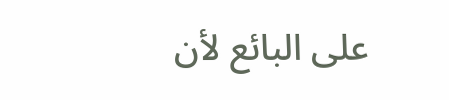على البائع لأن